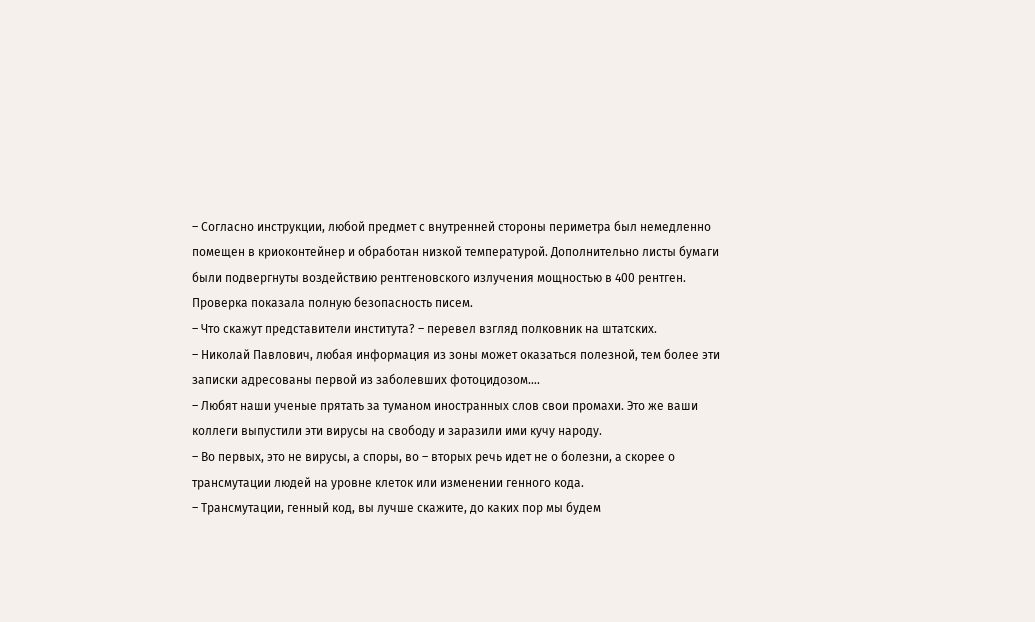– Согласно инструкции, любой предмет с внутренней стороны периметра был немедленно помещен в криоконтейнер и обработан низкой температурой. Дополнительно листы бумаги были подвергнуты воздействию рентгеновского излучения мощностью в 400 рентген. Проверка показала полную безопасность писем.
– Что скажут представители института? – перевел взгляд полковник на штатских.
– Николай Павлович, любая информация из зоны может оказаться полезной, тем более эти записки адресованы первой из заболевших фотоцидозом….
– Любят наши ученые прятать за туманом иностранных слов свои промахи. Это же ваши коллеги выпустили эти вирусы на свободу и заразили ими кучу народу.
– Во первых, это не вирусы, а споры, во – вторых речь идет не о болезни, а скорее о трансмутации людей на уровне клеток или изменении генного кода.
– Трансмутации, генный код, вы лучше скажите, до каких пор мы будем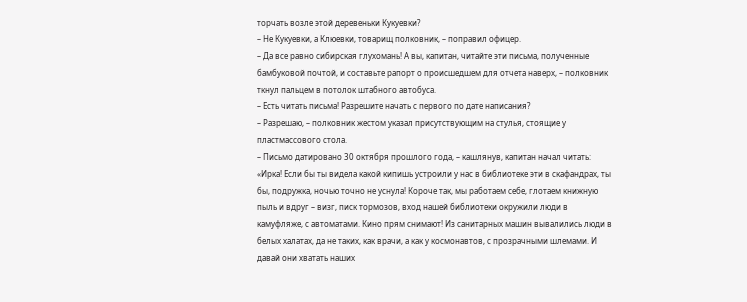торчать возле этой деревеньки Кукуевки?
– Не Кукуевки, а Клюевки, товарищ полковник, – поправил офицер.
– Да все равно сибирская глухомань! А вы, капитан, читайте эти письма, полученные бамбуковой почтой, и составьте рапорт о происшедшем для отчета наверх, – полковник ткнул пальцем в потолок штабного автобуса.
– Есть читать письма! Разрешите начать с первого по дате написания?
– Разрешаю, – полковник жестом указал присутствующим на стулья, стоящие у пластмассового стола.
– Письмо датировано 30 октября прошлого года, – кашлянув, капитан начал читать:
«Ирка! Если бы ты видела какой кипишь устроили у нас в библиотеке эти в скафандрах, ты бы, подружка, ночью точно не уснула! Короче так, мы работаем себе, глотаем книжную пыль и вдруг – визг, писк тормозов, вход нашей библиотеки окружили люди в камуфляже, с автоматами. Кино прям снимают! Из санитарных машин вывалились люди в белых халатах, да не таких, как врачи, а как у космонавтов, с прозрачными шлемами. И давай они хватать наших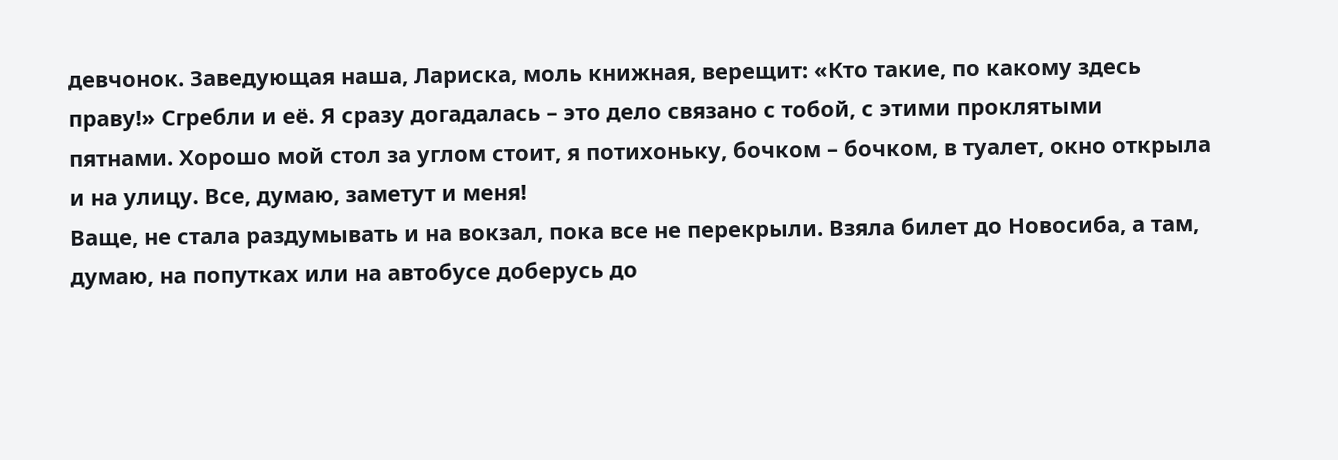девчонок. Заведующая наша, Лариска, моль книжная, верещит: «Кто такие, по какому здесь праву!» Сгребли и её. Я сразу догадалась – это дело связано с тобой, с этими проклятыми пятнами. Хорошо мой стол за углом стоит, я потихоньку, бочком – бочком, в туалет, окно открыла и на улицу. Все, думаю, заметут и меня!
Ваще, не стала раздумывать и на вокзал, пока все не перекрыли. Взяла билет до Новосиба, а там, думаю, на попутках или на автобусе доберусь до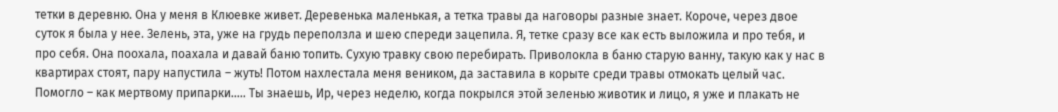тетки в деревню. Она у меня в Клюевке живет. Деревенька маленькая, а тетка травы да наговоры разные знает. Короче, через двое суток я была у нее. Зелень, эта, уже на грудь переползла и шею спереди зацепила. Я, тетке сразу все как есть выложила и про тебя, и про себя. Она поохала, поахала и давай баню топить. Сухую травку свою перебирать. Приволокла в баню старую ванну, такую как у нас в квартирах стоят, пару напустила – жуть! Потом нахлестала меня веником, да заставила в корыте среди травы отмокать целый час. Помогло – как мертвому припарки….. Ты знаешь, Ир, через неделю, когда покрылся этой зеленью животик и лицо, я уже и плакать не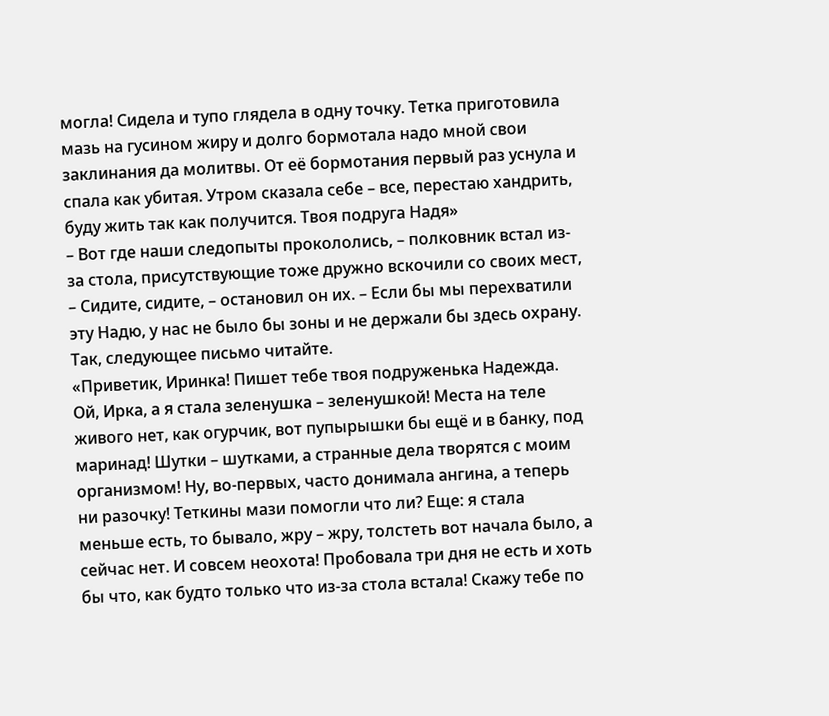могла! Сидела и тупо глядела в одну точку. Тетка приготовила мазь на гусином жиру и долго бормотала надо мной свои заклинания да молитвы. От её бормотания первый раз уснула и спала как убитая. Утром сказала себе – все, перестаю хандрить, буду жить так как получится. Твоя подруга Надя»
– Вот где наши следопыты прокололись, – полковник встал из-за стола, присутствующие тоже дружно вскочили со своих мест,
– Сидите, сидите, – остановил он их. – Если бы мы перехватили эту Надю, у нас не было бы зоны и не держали бы здесь охрану. Так, следующее письмо читайте.
«Приветик, Иринка! Пишет тебе твоя подруженька Надежда. Ой, Ирка, а я стала зеленушка – зеленушкой! Места на теле живого нет, как огурчик, вот пупырышки бы ещё и в банку, под маринад! Шутки – шутками, а странные дела творятся с моим организмом! Ну, во-первых, часто донимала ангина, а теперь ни разочку! Теткины мази помогли что ли? Еще: я стала меньше есть, то бывало, жру – жру, толстеть вот начала было, а сейчас нет. И совсем неохота! Пробовала три дня не есть и хоть бы что, как будто только что из-за стола встала! Скажу тебе по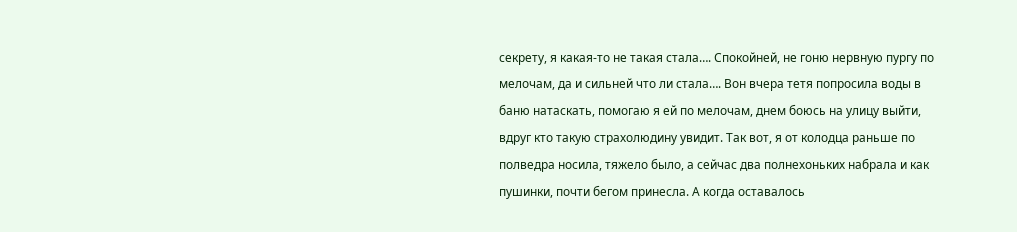секрету, я какая-то не такая стала…. Спокойней, не гоню нервную пургу по мелочам, да и сильней что ли стала…. Вон вчера тетя попросила воды в баню натаскать, помогаю я ей по мелочам, днем боюсь на улицу выйти, вдруг кто такую страхолюдину увидит. Так вот, я от колодца раньше по полведра носила, тяжело было, а сейчас два полнехоньких набрала и как пушинки, почти бегом принесла. А когда оставалось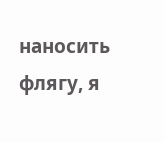наносить флягу, я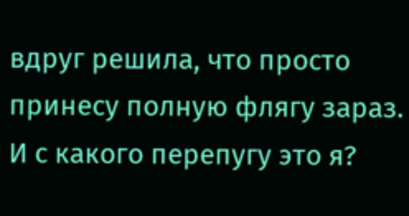вдруг решила, что просто принесу полную флягу зараз. И с какого перепугу это я?